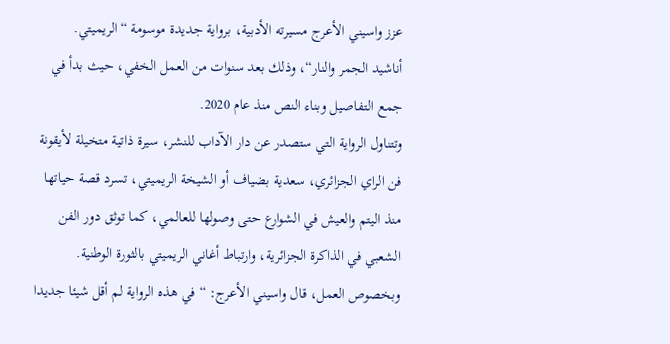عزز واسيني الأعرج مسيرته الأدبية، برواية جديدة موسومة “الريميتي.
أناشيد الجمر والنار“، وذلك بعد سنوات من العمل الخفي، حيث بدأ في جمع التفاصيل وبناء النص منذ عام 2020.
وتتناول الرواية التي ستصدر عن دار الآداب للنشر، سيرة ذاتية متخيلة لأيقونة فن الراي الجزائري، سعدية بضياف أو الشيخة الريميتي، تسرد قصة حياتها منذ اليتم والعيش في الشوارع حتى وصولها للعالمي، كما توثق دور الفن الشعبي في الذاكرة الجزائرية، وارتباط أغاني الريميتي بالثورة الوطنية.
وبخصوص العمل، قال واسيني الأعرج: “في هذه الرواية لم أقل شيئا جديدا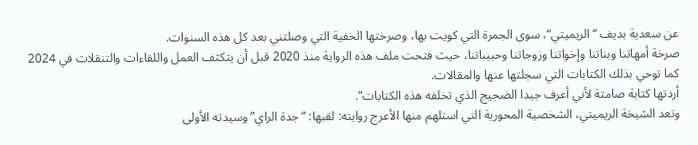عن سعدية بديف “الريميتي“، سوى الجمرة التي كويت بها، وصرختها الخفية التي وصلتني بعد كل هذه السنوات.
صرخة أمهاتنا وبناتنا وإخواتنا وزوجاتنا وحبيباتنا، حيث فتحت ملف هذه الرواية منذ 2020 قبل أن يتكثف العمل واللقاءات والتنقلات في 2024 كما توحي بذلك الكتابات التي سجلتها عنها والمقالات.
أردتها كتابة صامتة لأني أعرف جيدا الضجيج الذي تخلفه هذه الكتابات“.
وتعد الشيخة الريميتي، الشخصية المحورية التي استلهم منها الأعرج روايته: لقبها: “جدة الراي” وسيدته الأولى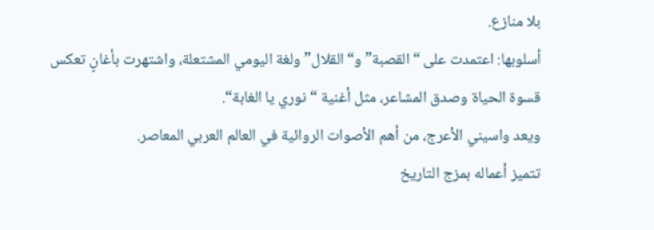بلا منازع.
أسلوبها: اعتمدت على “القصبة” و“القلال” ولغة اليومي المشتعلة، واشتهرت بأغانٍ تعكس قسوة الحياة وصدق المشاعر، مثل أغنية “نوري يا الغابة“.
ويعد واسيني الأعرج، من أهم الأصوات الروائية في العالم العربي المعاصر.
تتميز أعماله بمزج التاريخ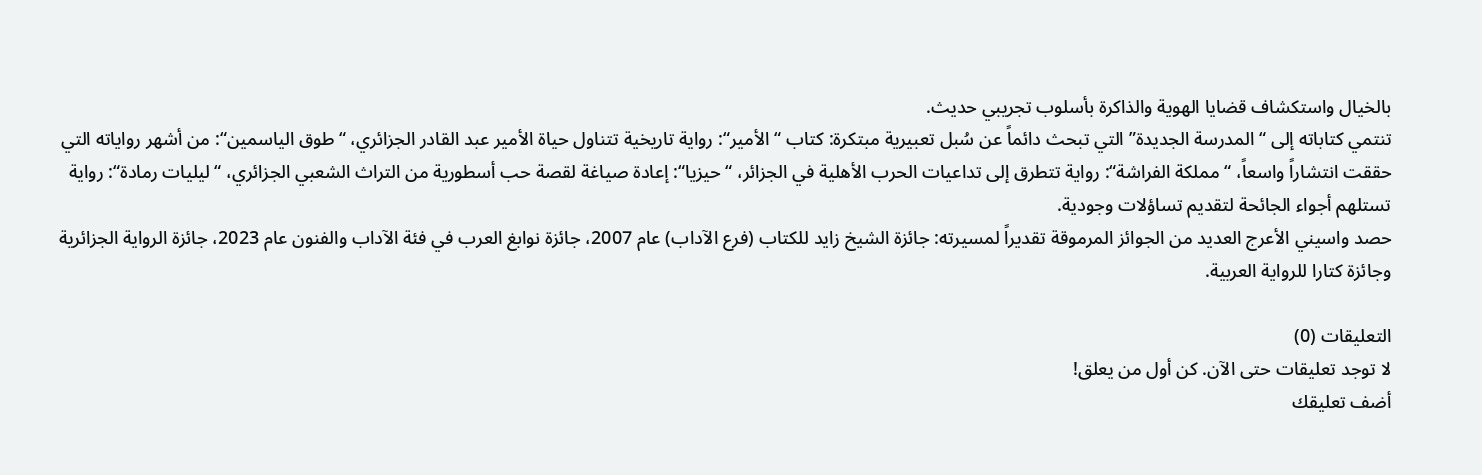بالخيال واستكشاف قضايا الهوية والذاكرة بأسلوب تجريبي حديث.
تنتمي كتاباته إلى “المدرسة الجديدة” التي تبحث دائماً عن سُبل تعبيرية مبتكرة: كتاب “الأمير“: رواية تاريخية تتناول حياة الأمير عبد القادر الجزائري، “طوق الياسمين“: من أشهر رواياته التي حققت انتشاراً واسعاً، “مملكة الفراشة“: رواية تتطرق إلى تداعيات الحرب الأهلية في الجزائر، “حيزيا“: إعادة صياغة لقصة حب أسطورية من التراث الشعبي الجزائري، “ليليات رمادة“: رواية تستلهم أجواء الجائحة لتقديم تساؤلات وجودية.
حصد واسيني الأعرج العديد من الجوائز المرموقة تقديراً لمسيرته: جائزة الشيخ زايد للكتاب (فرع الآداب) عام 2007، جائزة نوابغ العرب في فئة الآداب والفنون عام 2023، جائزة الرواية الجزائرية وجائزة كتارا للرواية العربية.

التعليقات (0)
لا توجد تعليقات حتى الآن. كن أول من يعلق!
أضف تعليقك